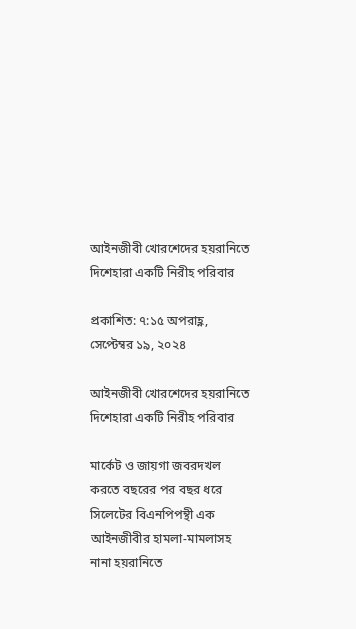আইনজীবী খোরশেদের হয়রানিতে দিশেহারা একটি নিরীহ পরিবার

প্রকাশিত: ৭:১৫ অপরাহ্ণ, সেপ্টেম্বর ১৯, ২০২৪

আইনজীবী খোরশেদের হয়রানিতে দিশেহারা একটি নিরীহ পরিবার

মার্কেট ও জায়গা জবরদখল করতে বছরের পর বছর ধরে সিলেটের বিএনপিপন্থী এক আইনজীবীর হামলা-মামলাসহ নানা হয়রানিতে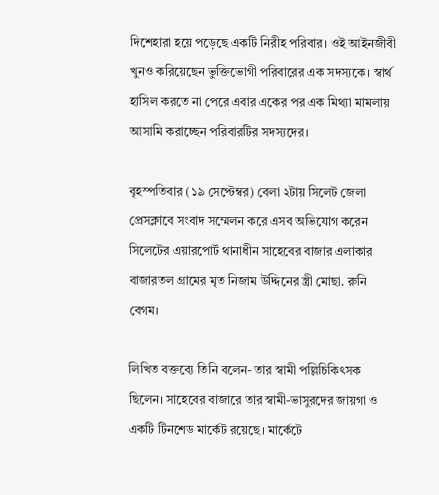দিশেহারা হয়ে পড়েছে একটি নিরীহ পরিবার। ওই আইনজীবী খুনও করিয়েছেন ভুক্তিভোগী পরিবারের এক সদস্যকে। স্বার্থ হাসিল করতে না পেরে এবার একের পর এক মিথ্যা মামলায় আসামি করাচ্ছেন পরিবারটির সদস্যদের।

বৃহস্পতিবার (১৯ সেপ্টেম্বর) বেলা ২টায় সিলেট জেলা প্রেসক্লাবে সংবাদ সম্মেলন করে এসব অভিযোগ করেন সিলেটের এয়ারপোর্ট থানাধীন সাহেবের বাজার এলাকার বাজারতল গ্রামের মৃত নিজাম উদ্দিনের স্ত্রী মোছা. রুনি বেগম।

লিখিত বক্তব্যে তিনি বলেন- তার স্বামী পল্লিচিকিৎসক ছিলেন। সাহেবের বাজারে তার স্বামী-ভাসুরদের জায়গা ও একটি টিনশেড মার্কেট রয়েছে। মার্কেটে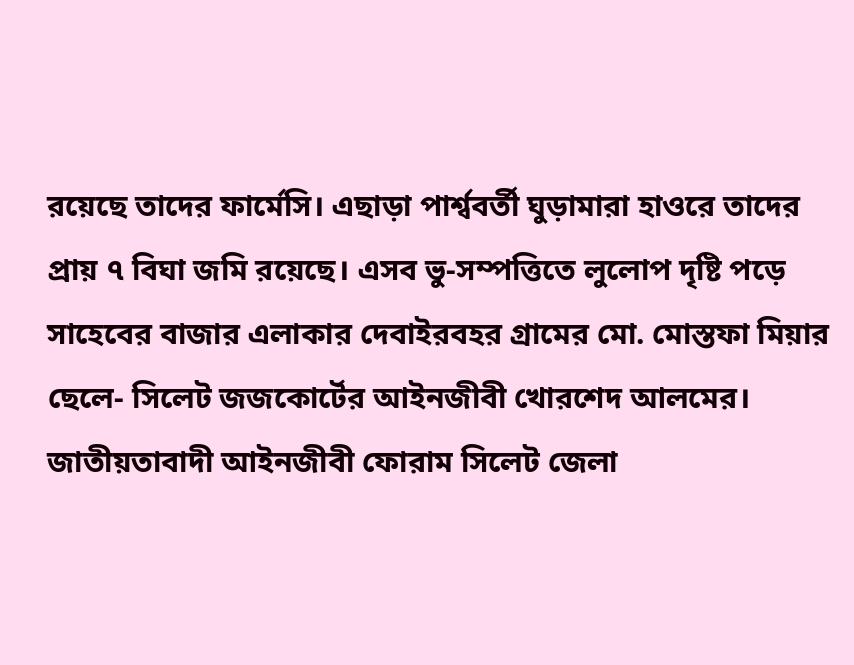রয়েছে তাদের ফার্মেসি। এছাড়া পার্শ্ববর্তী ঘুড়ামারা হাওরে তাদের প্রায় ৭ বিঘা জমি রয়েছে। এসব ভু-সম্পত্তিতে লুলোপ দৃষ্টি পড়ে সাহেবের বাজার এলাকার দেবাইরবহর গ্রামের মো. মোস্তফা মিয়ার ছেলে- সিলেট জজকোর্টের আইনজীবী খোরশেদ আলমের। জাতীয়তাবাদী আইনজীবী ফোরাম সিলেট জেলা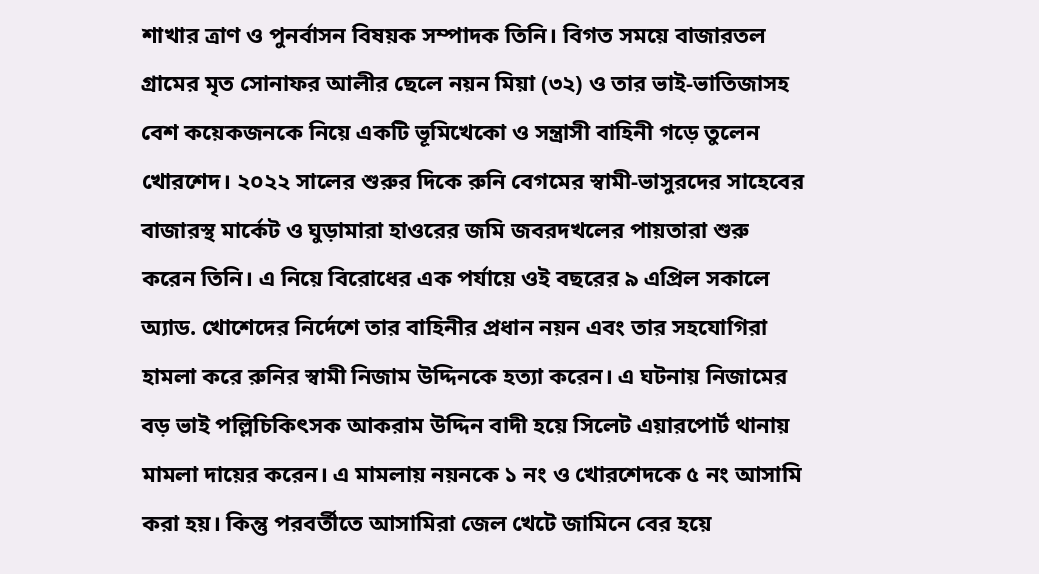শাখার ত্রাণ ও পুনর্বাসন বিষয়ক সম্পাদক তিনি। বিগত সময়ে বাজারতল গ্রামের মৃত সোনাফর আলীর ছেলে নয়ন মিয়া (৩২) ও তার ভাই-ভাতিজাসহ বেশ কয়েকজনকে নিয়ে একটি ভূমিখেকো ও সন্ত্রাসী বাহিনী গড়ে তুলেন খোরশেদ। ২০২২ সালের শুরুর দিকে রুনি বেগমের স্বামী-ভাসুরদের সাহেবের বাজারস্থ মার্কেট ও ঘুড়ামারা হাওরের জমি জবরদখলের পায়তারা শুরু করেন তিনি। এ নিয়ে বিরোধের এক পর্যায়ে ওই বছরের ৯ এপ্রিল সকালে অ্যাড. খোশেদের নির্দেশে তার বাহিনীর প্রধান নয়ন এবং তার সহযোগিরা হামলা করে রুনির স্বামী নিজাম উদ্দিনকে হত্যা করেন। এ ঘটনায় নিজামের বড় ভাই পল্লিচিকিৎসক আকরাম উদ্দিন বাদী হয়ে সিলেট এয়ারপোর্ট থানায় মামলা দায়ের করেন। এ মামলায় নয়নকে ১ নং ও খোরশেদকে ৫ নং আসামি করা হয়। কিন্তু পরবর্তীতে আসামিরা জেল খেটে জামিনে বের হয়ে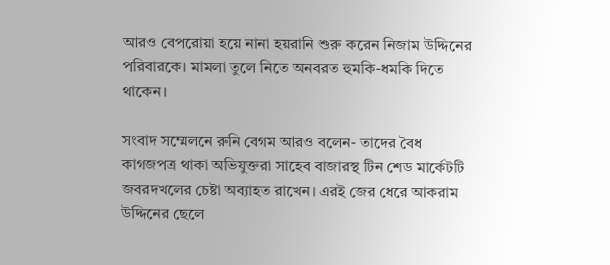আরও বেপরোয়া হয়ে নানা হয়রানি শুরু করেন নিজাম উদ্দিনের পরিবারকে। মামলা তুলে নিতে অনবরত হুমকি-ধমকি দিতে থাকেন।

সংবাদ সম্মেলনে রুনি বেগম আরও বলেন- তাদের বৈধ কাগজপত্র থাকা অভিযুক্তরা সাহেব বাজারস্থ টিন শেড মার্কেটটি জবরদখলের চেষ্টা অব্যাহত রাখেন। এরই জের ধেরে আকরাম উদ্দিনের ছেলে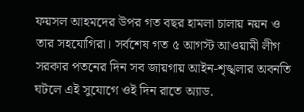ফয়সল আহমদের উপর গত বছর হামলা চালায় নয়ন ও তার সহযোগিরা। সর্বশেষ গত ৫ আগস্ট আওয়ামী লীগ সরকার পতনের দিন সব জায়গায় আইন-শৃঙ্খলার অবনতি ঘটলে এই সুযোগে ওই দিন রাতে অ্যাড.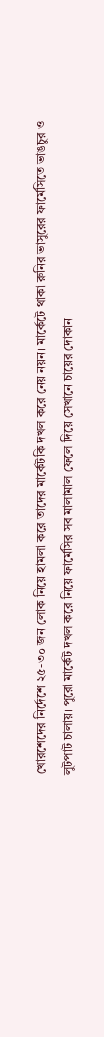খোরশেদের নির্দেশে ২৫-৩০ জন লোক নিয়ে হামলা করে তাদের মার্কেটকি দখল করে নেয় নয়ন। মার্কেটে থাকা রুনির ভাসুরের ফার্মেসিতে ভাঙচুর ও লুটপাট চালায়। পুরো মার্কেট দখল করে নিয়ে ফার্মেসির সব মালামাল ফেলে দিয়ে সেখানে চায়ের দোকান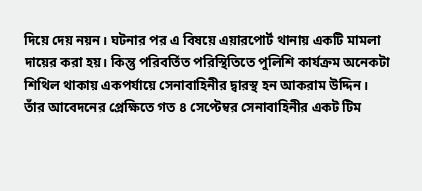দিয়ে দেয় নয়ন। ঘটনার পর এ বিষয়ে এয়ারপোর্ট থানায় একটি মামলা দায়ের করা হয়। কিন্তু পরিবর্তিত পরিস্থিতিতে পুলিশি কার্যক্রম অনেকটা শিথিল থাকায় একপর্যায়ে সেনাবাহিনীর দ্বারস্থ হন আকরাম উদ্দিন। তাঁর আবেদনের প্রেক্ষিতে গত ৪ সেপ্টেম্বর সেনাবাহিনীর একট টিম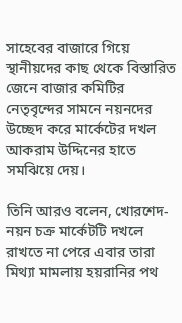সাহেবের বাজারে গিয়ে স্থানীয়দের কাছ থেকে বিস্তারিত জেনে বাজার কমিটির নেতৃবৃন্দের সামনে নয়নদের উচ্ছেদ করে মার্কেটের দখল আকরাম উদ্দিনের হাতে সমঝিয়ে দেয়।

তিনি আরও বলেন, খোরশেদ-নয়ন চক্র মার্কেটটি দখলে রাখতে না পেরে এবার তারা মিথ্যা মামলায় হয়রানির পথ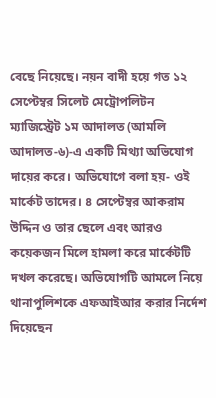বেছে নিয়েছে। নয়ন বাদী হয়ে গত ১২ সেপ্টেম্বর সিলেট মেট্রোপলিটন ম্যাজিস্ট্রেট ১ম আদালত (আমলি আদালত-৬)-এ একটি মিথ্যা অভিযোগ দায়ের করে। অভিযোগে বলা হয়- ওই মার্কেট তাদের। ৪ সেপ্টেম্বর আকরাম উদ্দিন ও তার ছেলে এবং আরও কয়েকজন মিলে হামলা করে মার্কেটটি দখল করেছে। অভিযোগটি আমলে নিয়ে থানাপুলিশকে এফআইআর করার নির্দেশ দিয়েছেন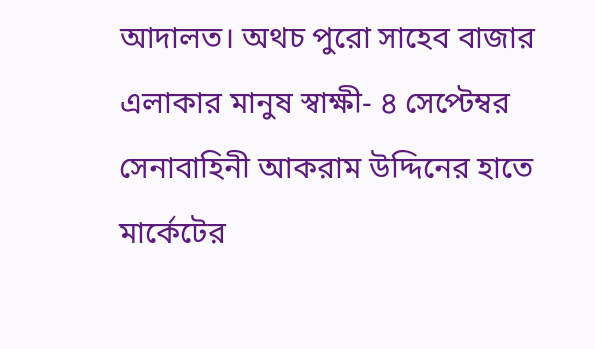আদালত। অথচ পুরো সাহেব বাজার এলাকার মানুষ স্বাক্ষী- ৪ সেপ্টেম্বর সেনাবাহিনী আকরাম উদ্দিনের হাতে মার্কেটের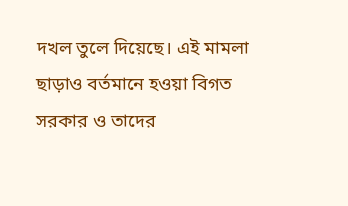দখল তুলে দিয়েছে। এই মামলা ছাড়াও বর্তমানে হওয়া বিগত সরকার ও তাদের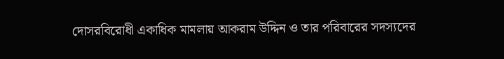দোসরবিরোধী একাধিক মামলায় আকরাম উদ্দিন ও তার পরিবারের সদস্যদের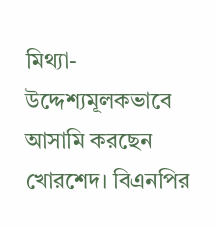মিথ্যা-উদ্দেশ্যমূলকভাবে আসামি করছেন খোরশেদ। বিএনপির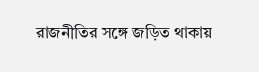রাজনীতির সঙ্গে জড়িত থাকায়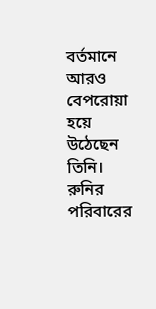বর্তমানে আরও বেপরোয়া হয়ে উঠেছেন তিনি। রুনির পরিবারের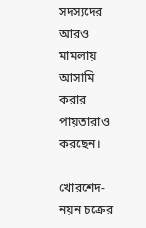সদস্যদের আরও মামলায় আসামি করার পায়তারাও করছেন।

খোরশেদ-নয়ন চক্রের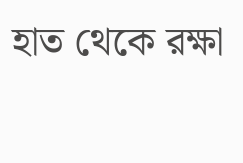হাত থেকে রক্ষা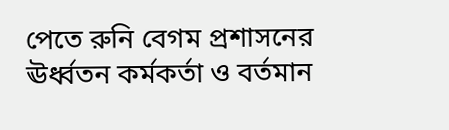পেতে রুনি বেগম প্রশাসনের ঊর্ধ্বতন কর্মকর্তা ও বর্তমান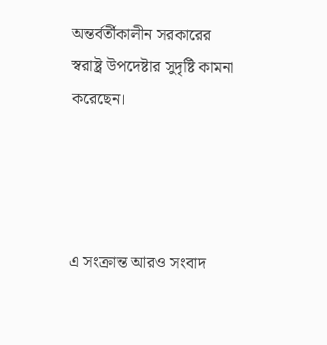অন্তর্বর্তীকালীন সরকারের স্বরাষ্ট্র উপদেষ্টার সুদৃষ্টি কামনা করেছেন।




এ সংক্রান্ত আরও সংবাদ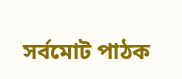সর্বমোট পাঠক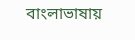বাংলাভাষায়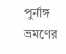পুর্নাঙ্গ ভ্রমণের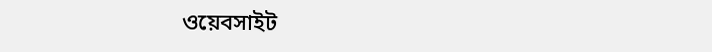ওয়েবসাইট